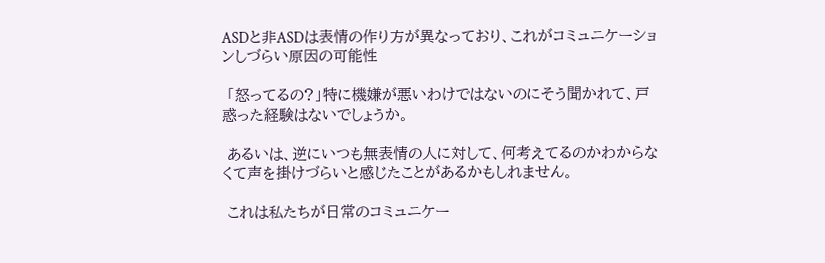ASDと非ASDは表情の作り方が異なっており、これがコミュニケーションしづらい原因の可能性

 「怒ってるの?」特に機嫌が悪いわけではないのにそう聞かれて、戸惑った経験はないでしょうか。

 あるいは、逆にいつも無表情の人に対して、何考えてるのかわからなくて声を掛けづらいと感じたことがあるかもしれません。

 これは私たちが日常のコミュニケー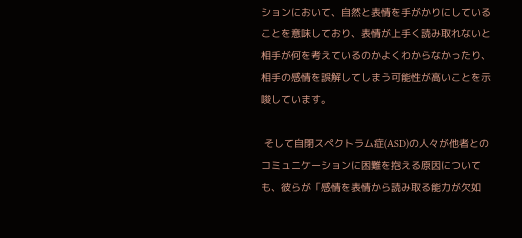ションにおいて、自然と表情を手がかりにしていることを意味しており、表情が上手く読み取れないと相手が何を考えているのかよくわからなかったり、相手の感情を誤解してしまう可能性が高いことを示唆しています。

 そして自閉スペクトラム症(ASD)の人々が他者とのコミュニケーションに困難を抱える原因についても、彼らが「感情を表情から読み取る能力が欠如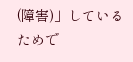(障害)」しているためで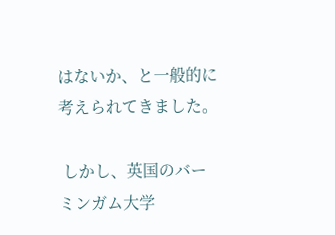はないか、と一般的に考えられてきました。

 しかし、英国のバーミンガム大学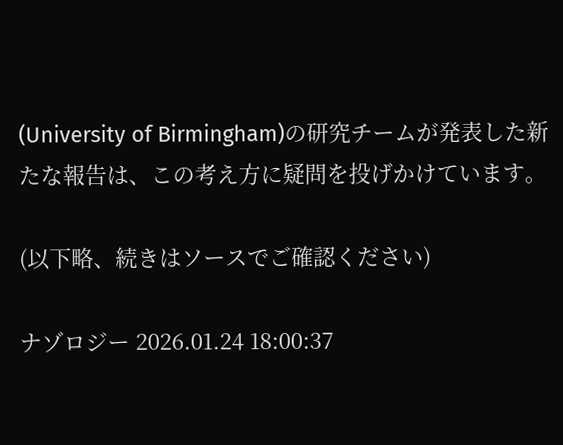(University of Birmingham)の研究チームが発表した新たな報告は、この考え方に疑問を投げかけています。

(以下略、続きはソースでご確認ください)

ナゾロジー 2026.01.24 18:00:37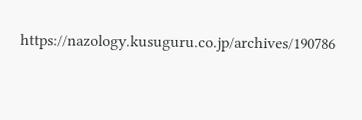https://nazology.kusuguru.co.jp/archives/190786